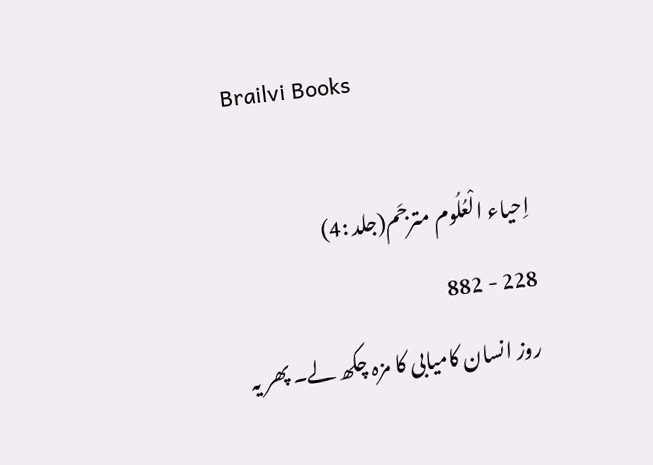Brailvi Books

اِحیاء الْعُلُوم مترجَم(جلد :4)
228 - 882
 روز انسان کامیابی کا مزہ چکھ لے۔ پھر یہ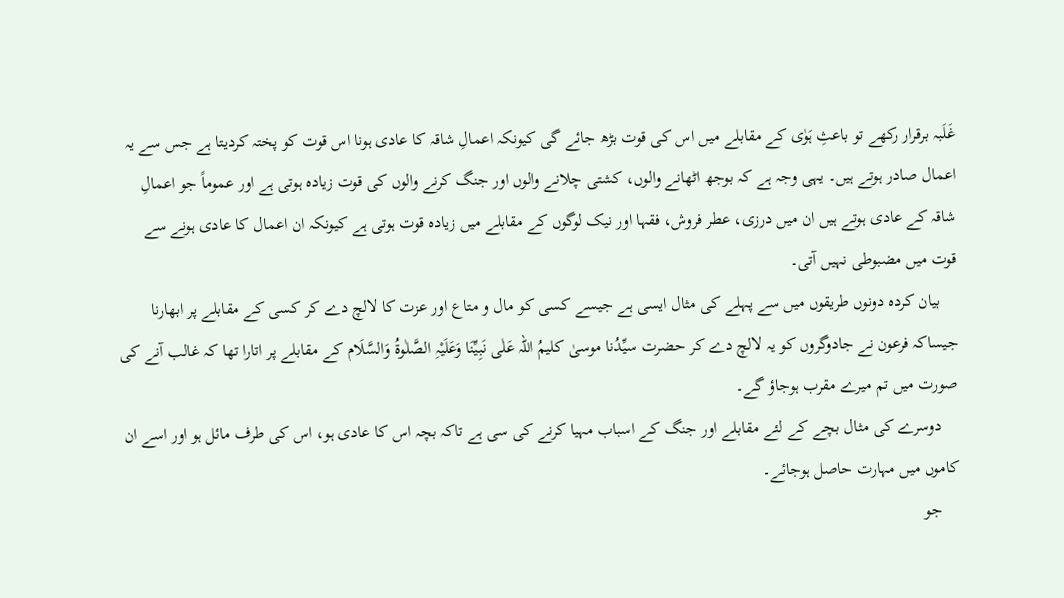غَلَبہ برقرار رکھے تو باعثِ ہَوٰی کے مقابلے میں اس کی قوت بڑھ جائے گی کیونکہ اعمالِ شاقہ کا عادی ہونا اس قوت کو پختہ کردیتا ہے جس سے یہ اعمال صادر ہوتے ہیں۔ یہی وجہ ہے کہ بوجھ اٹھانے والوں، کشتی چلانے والوں اور جنگ کرنے والوں کی قوت زیادہ ہوتی ہے اور عموماً جو اعمالِ شاقہ کے عادی ہوتے ہیں ان میں درزی، عطر فروش، فقہا اور نیک لوگوں کے مقابلے میں زیادہ قوت ہوتی ہے کیونکہ ان اعمال کا عادی ہونے سے قوت میں مضبوطی نہیں آتی۔
    بیان کردہ دونوں طریقوں میں سے پہلے کی مثال ایسی ہے جیسے کسی کو مال و متاع اور عزت کا لالچ دے کر کسی کے مقابلے پر ابھارنا جیساکہ فرعون نے جادوگروں کو یہ لالچ دے کر حضرت سیِّدُنا موسیٰ کلیمُ اللہ عَلٰی نَبِیِّنَا وَعَلَیْہِ الصَّلٰوۃُ وَالسَّلَام کے مقابلے پر اتارا تھا کہ غالب آنے کی صورت میں تم میرے مقرب ہوجاؤ گے۔
    دوسرے کی مثال بچے کے لئے مقابلے اور جنگ کے اسباب مہیا کرنے کی سی ہے تاکہ بچہ اس کا عادی ہو، اس کی طرف مائل ہو اور اسے ان کاموں میں مہارت حاصل ہوجائے۔
    جو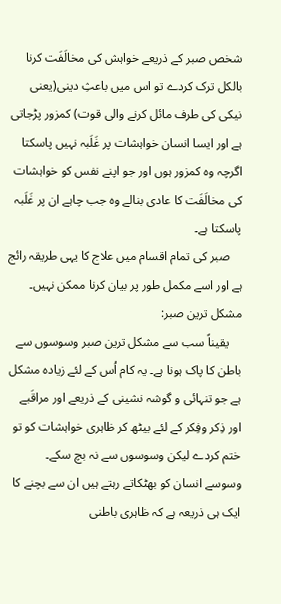شخص صبر کے ذریعے خواہش کی مخالَفَت کرنا بالکل ترک کردے تو اس میں باعثِ دینی(یعنی نیکی کی طرف مائل کرنے والی قوت) کمزور پڑجاتی ہے اور ایسا انسان خواہشات پر غَلَبہ نہیں پاسکتا اگرچہ وہ کمزور ہوں اور جو اپنے نفس کو خواہشات کی مخالَفَت کا عادی بنالے وہ جب چاہے ان پر غَلَبہ پاسکتا ہے۔
    صبر کی تمام اقسام میں علاج کا یہی طریقہ رائج ہے اور اسے مکمل طور پر بیان کرنا ممکن نہیں۔
مشکل ترین صبر:
    یقیناً سب سے مشکل ترین صبر وسوسوں سے باطن کا پاک ہونا ہے۔ یہ کام اُس کے لئے زیادہ مشکل ہے جو تنہائی و گوشہ نشینی کے ذریعے اور مراقَبے اور ذِکر وفِکر کے لئے بیٹھ کر ظاہری خواہشات کو تو ختم کردے لیکن وسوسوں سے نہ بچ سکے۔ وسوسے انسان کو بھٹکاتے رہتے ہیں ان سے بچنے کا ایک ہی ذریعہ ہے کہ ظاہری باطنی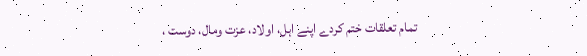تمام تعلقات ختم کردے اپنے اہل، اولاد، عزت ومال، دوست ،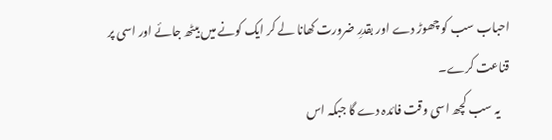احباب سب کو چھوڑ دے اور بقدرِ ضرورت کھانا لے کر ایک کونے میں بیٹھ جائے اور اسی پر قناعت کرے۔
    یہ سب کچھ اسی وقت فائدہ دے گا جبکہ اس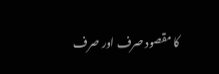کا مقصود صرف اور صرف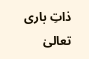ذاتِ باری تعالیٰ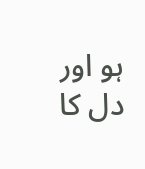ہو اور دل کا